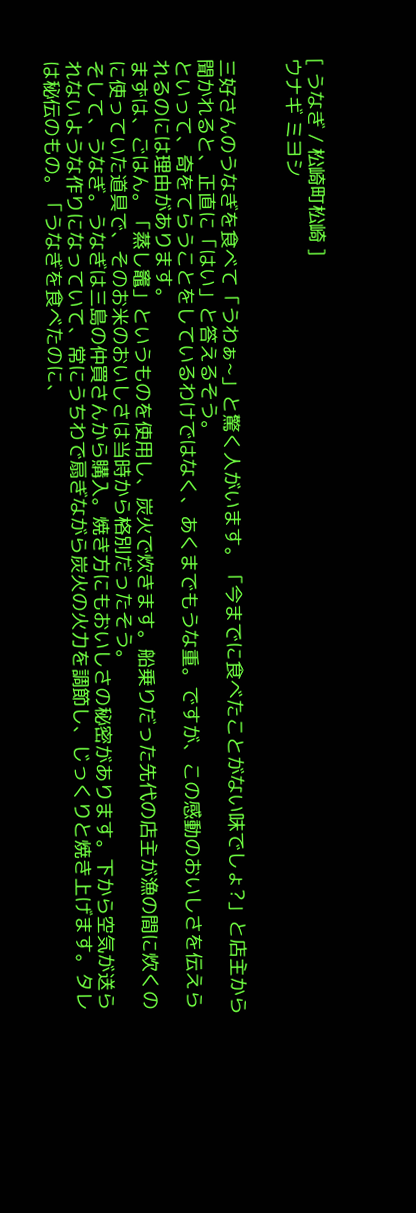[ うなぎ / 松崎町松崎 ]
ウナギ ミヨシ


三好さんのうなぎを食べて「うわぁ~」と驚く人がいます。「今までに食べたことがない味でしょ?」と店主から聞かれると、正直に「はい」と答えるそう。
といって、奇をてらうことをしているわけではなく、あくまでもうな重。ですが、この感動のおいしさを伝えられるのには理由があります。
まずは、ごはん。「蒸し竈」というものを使用し、炭火で炊きます。船乗りだった先代の店主が漁の間に炊くのに使っていた道具で、そのお米のおいしさは当時から格別だったそう。
そして、うなぎ。うなぎは三島の仲買さんから購入。焼き方にもおいしさの秘密があります。下から空気が送られないような作りになっていて、常にうちわで扇ぎながら炭火の火力を調節し、じっくりと焼き上げます。タレは秘伝のもの。「うなぎを食べたのに、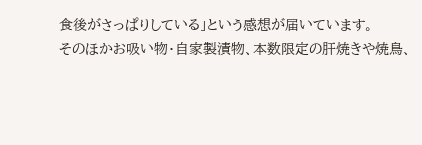食後がさっぱりしている」という感想が届いています。
そのほかお吸い物・自家製漬物、本数限定の肝焼きや焼鳥、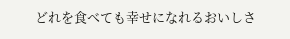どれを食べても幸せになれるおいしさ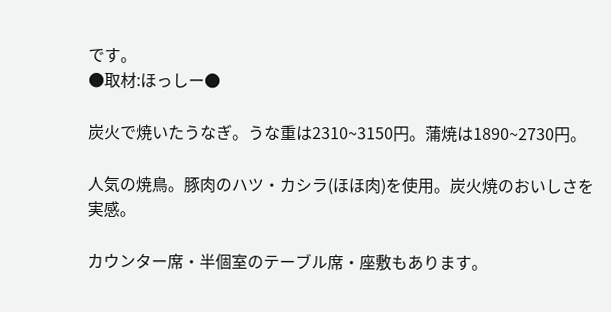です。
●取材:ほっしー●

炭火で焼いたうなぎ。うな重は2310~3150円。蒲焼は1890~2730円。

人気の焼鳥。豚肉のハツ・カシラ(ほほ肉)を使用。炭火焼のおいしさを実感。

カウンター席・半個室のテーブル席・座敷もあります。